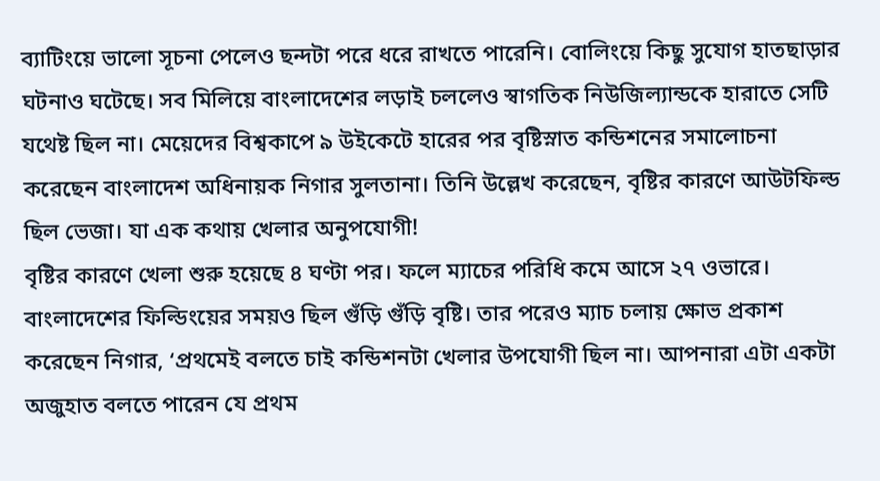ব্যাটিংয়ে ভালো সূচনা পেলেও ছন্দটা পরে ধরে রাখতে পারেনি। বোলিংয়ে কিছু সুযোগ হাতছাড়ার ঘটনাও ঘটেছে। সব মিলিয়ে বাংলাদেশের লড়াই চললেও স্বাগতিক নিউজিল্যান্ডকে হারাতে সেটি যথেষ্ট ছিল না। মেয়েদের বিশ্বকাপে ৯ উইকেটে হারের পর বৃষ্টিস্নাত কন্ডিশনের সমালোচনা করেছেন বাংলাদেশ অধিনায়ক নিগার সুলতানা। তিনি উল্লেখ করেছেন, বৃষ্টির কারণে আউটফিল্ড ছিল ভেজা। যা এক কথায় খেলার অনুপযোগী!
বৃষ্টির কারণে খেলা শুরু হয়েছে ৪ ঘণ্টা পর। ফলে ম্যাচের পরিধি কমে আসে ২৭ ওভারে। বাংলাদেশের ফিল্ডিংয়ের সময়ও ছিল গুঁড়ি গুঁড়ি বৃষ্টি। তার পরেও ম্যাচ চলায় ক্ষোভ প্রকাশ করেছেন নিগার, ‘প্রথমেই বলতে চাই কন্ডিশনটা খেলার উপযোগী ছিল না। আপনারা এটা একটা অজুহাত বলতে পারেন যে প্রথম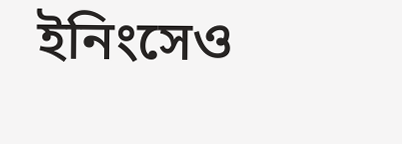ইনিংসেও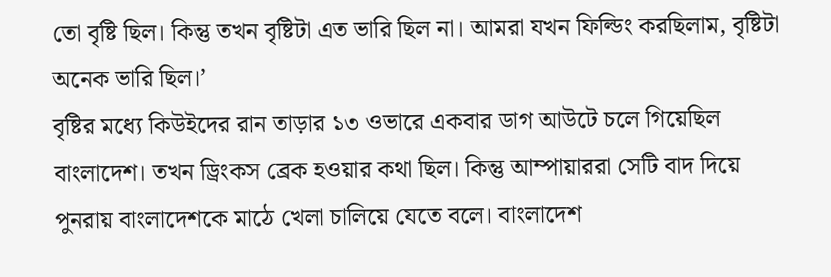তো বৃষ্টি ছিল। কিন্তু তখন বৃষ্টিটা এত ভারি ছিল না। আমরা যখন ফিল্ডিং করছিলাম, বৃষ্টিটা অনেক ভারি ছিল।’
বৃষ্টির মধ্যে কিউইদের রান তাড়ার ১৩ ওভারে একবার ডাগ আউটে চলে গিয়েছিল বাংলাদেশ। তখন ড্রিংকস ব্রেক হওয়ার কথা ছিল। কিন্তু আম্পায়াররা সেটি বাদ দিয়ে পুনরায় বাংলাদেশকে মাঠে খেলা চালিয়ে যেতে বলে। বাংলাদেশ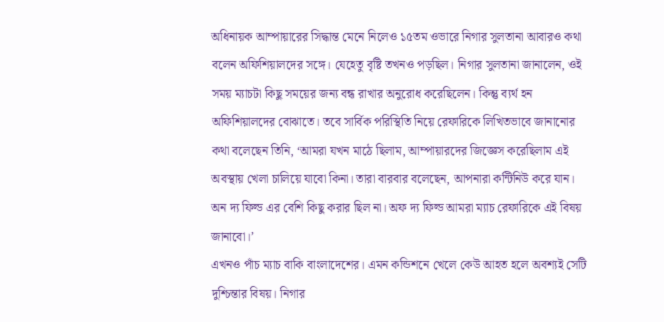অধিনায়ক আম্পায়ারের সিদ্ধান্ত মেনে নিলেও ১৫তম ওভারে নিগার সুলতানা আবারও কথা বলেন অফিশিয়ালদের সঙ্গে। যেহেতু বৃষ্টি তখনও পড়ছিল। নিগার সুলতানা জানালেন, ওই সময় ম্যাচটা কিছু সময়ের জন্য বন্ধ রাখার অনুরোধ করেছিলেন। কিন্তু ব্যর্থ হন অফিশিয়ালদের বোঝাতে। তবে সার্বিক পরিস্থিতি নিয়ে রেফারিকে লিখিতভাবে জানানোর কথা বলেছেন তিনি, ‘আমরা যখন মাঠে ছিলাম, আম্পায়ারদের জিজ্ঞেস করেছিলাম এই অবস্থায় খেলা চালিয়ে যাবো কিনা। তারা বারবার বলেছেন, আপনারা কন্টিনিউ করে যান। অন দ্য ফিল্ড এর বেশি কিছু করার ছিল না। অফ দ্য ফিল্ড আমরা ম্যাচ রেফারিকে এই বিষয় জানাবো।’
এখনও পাঁচ ম্যাচ বাকি বাংলাদেশের। এমন কন্ডিশনে খেলে কেউ আহত হলে অবশ্যই সেটি দুশ্চিন্তার বিষয়। নিগার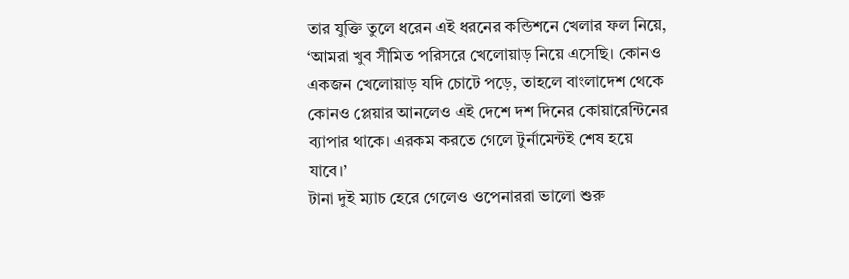তার যুক্তি তুলে ধরেন এই ধরনের কন্ডিশনে খেলার ফল নিয়ে, ‘আমরা খুব সীমিত পরিসরে খেলোয়াড় নিয়ে এসেছি। কোনও একজন খেলোয়াড় যদি চোটে পড়ে, তাহলে বাংলাদেশ থেকে কোনও প্লেয়ার আনলেও এই দেশে দশ দিনের কোয়ারেন্টিনের ব্যাপার থাকে। এরকম করতে গেলে টুর্নামেন্টই শেষ হয়ে যাবে।’
টানা দুই ম্যাচ হেরে গেলেও ওপেনাররা ভালো শুরু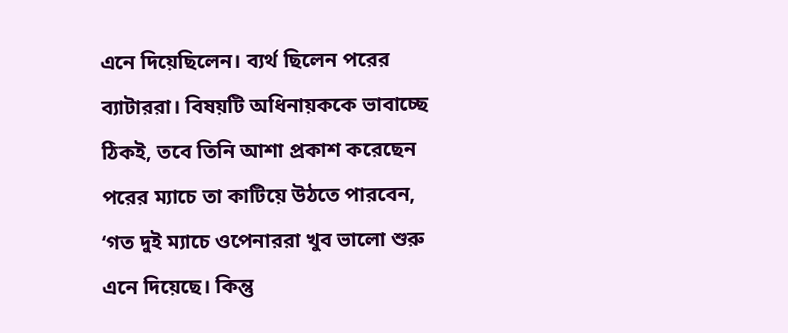এনে দিয়েছিলেন। ব্যর্থ ছিলেন পরের ব্যাটাররা। বিষয়টি অধিনায়ককে ভাবাচ্ছে ঠিকই, তবে তিনি আশা প্রকাশ করেছেন পরের ম্যাচে তা কাটিয়ে উঠতে পারবেন, ‘গত দুই ম্যাচে ওপেনাররা খুব ভালো শুরু এনে দিয়েছে। কিন্তু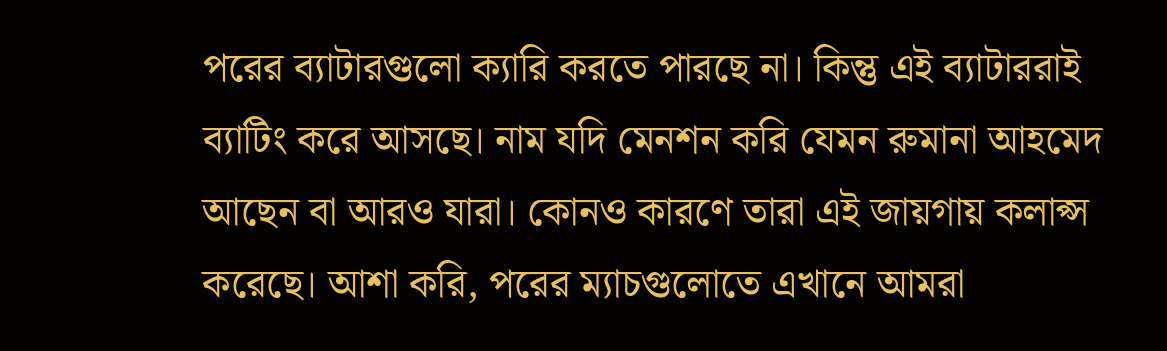পরের ব্যাটারগুলো ক্যারি করতে পারছে না। কিন্তু এই ব্যাটাররাই ব্যাটিং করে আসছে। নাম যদি মেনশন করি যেমন রুমানা আহমেদ আছেন বা আরও যারা। কোনও কারণে তারা এই জায়গায় কলাপ্স করেছে। আশা করি, পরের ম্যাচগুলোতে এখানে আমরা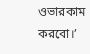ওভারকাম করবো।’